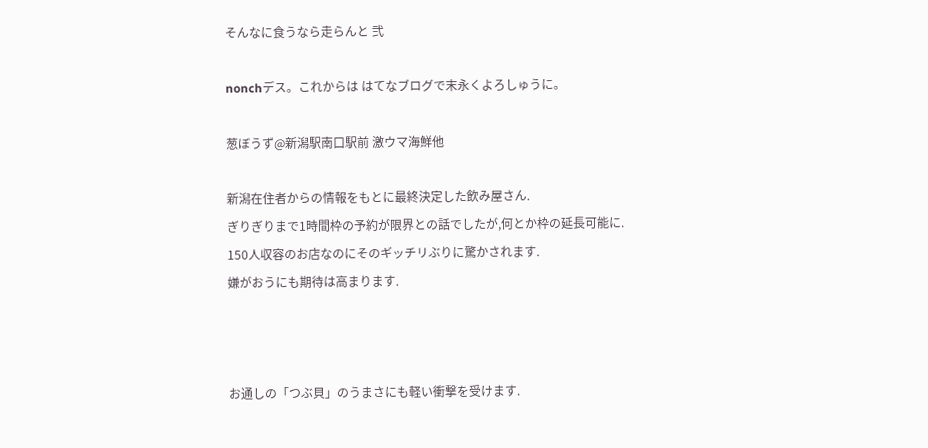そんなに食うなら走らんと 弐

nonchデス。これからは はてなブログで末永くよろしゅうに。

葱ぼうず@新潟駅南口駅前 激ウマ海鮮他

新潟在住者からの情報をもとに最終決定した飲み屋さん.
ぎりぎりまで1時間枠の予約が限界との話でしたが,何とか枠の延長可能に.
150人収容のお店なのにそのギッチリぶりに驚かされます.
嫌がおうにも期待は高まります.



お通しの「つぶ貝」のうまさにも軽い衝撃を受けます.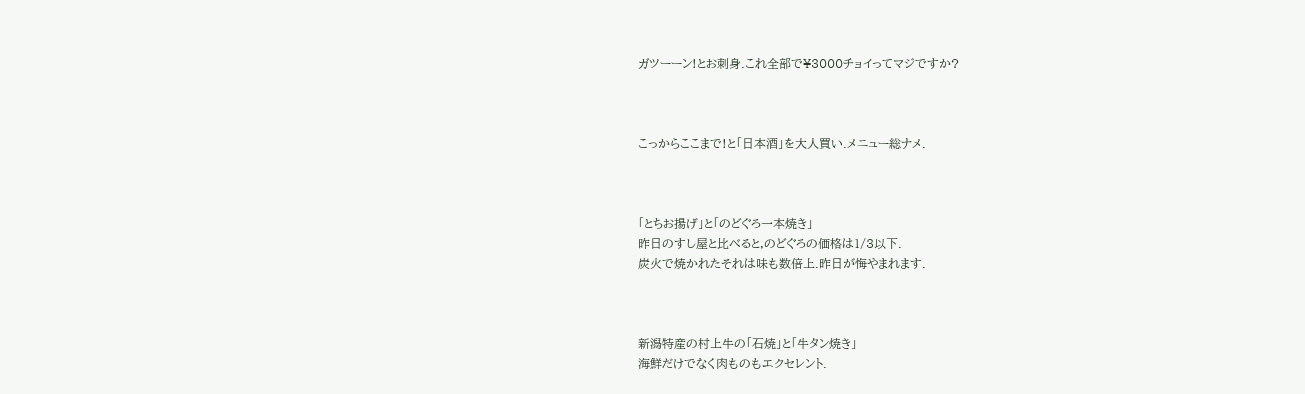ガツーーン!とお刺身.これ全部で¥3000チョイってマジですか?



こっからここまで!と「日本酒」を大人買い.メニュー総ナメ.



「とちお揚げ」と「のどぐろ一本焼き」
昨日のすし屋と比べると,のどぐろの価格は1/3以下.
炭火で焼かれたそれは味も数倍上.昨日が悔やまれます.



新潟特産の村上牛の「石焼」と「牛タン焼き」
海鮮だけでなく肉ものもエクセレント.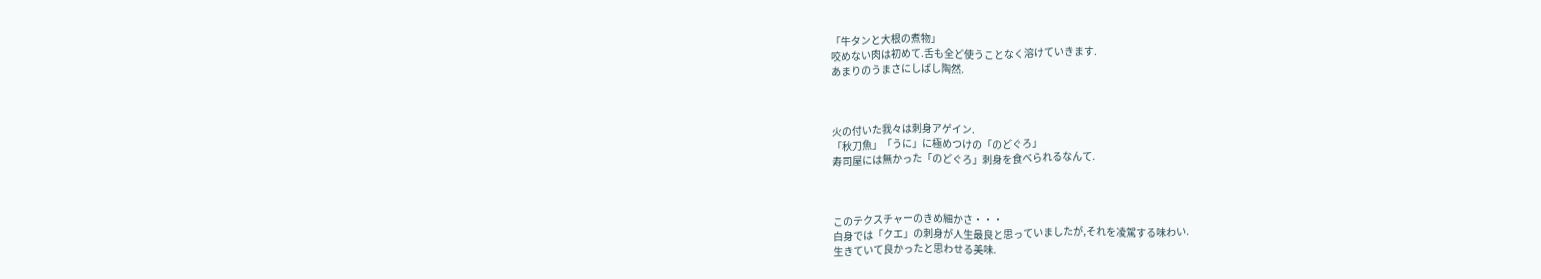「牛タンと大根の煮物」
咬めない肉は初めて.舌も全ど使うことなく溶けていきます.
あまりのうまさにしばし陶然.



火の付いた我々は刺身アゲイン.
「秋刀魚」「うに」に極めつけの「のどぐろ」
寿司屋には無かった「のどぐろ」刺身を食べられるなんて.



このテクスチャーのきめ細かさ・・・
白身では「クエ」の刺身が人生最良と思っていましたが,それを凌駕する味わい.
生きていて良かったと思わせる美味.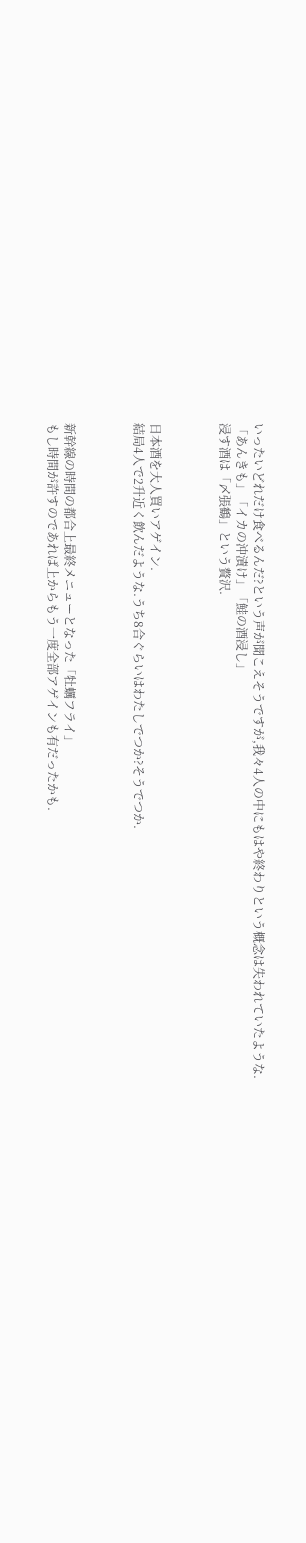いったいどれだけ食べるんだ?という声が聞こえそうですが,我々4人の中にもはや終わりという概念は失われていたような.
「あんきも」「イカの沖漬け」「鮭の酒浸し」
浸す酒は「〆張鶴」という贅沢.



日本酒を大人買いアゲイン.
結局4人で2升近く飲んだような.うち8合ぐらいはわたしでつか?そうでつか.



新幹線の時間の都合上最終メニューとなった「牡蠣フライ」
もし時間が許すのであれば上からもう一度全部アゲインも有だったかも.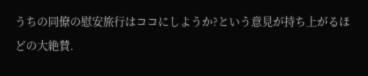うちの同僚の慰安旅行はココにしようか?という意見が持ち上がるほどの大絶賛.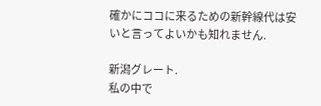確かにココに来るための新幹線代は安いと言ってよいかも知れません.

新潟グレート.
私の中で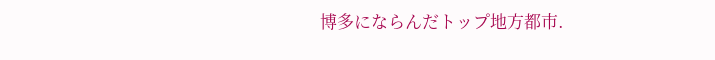博多にならんだトップ地方都市.